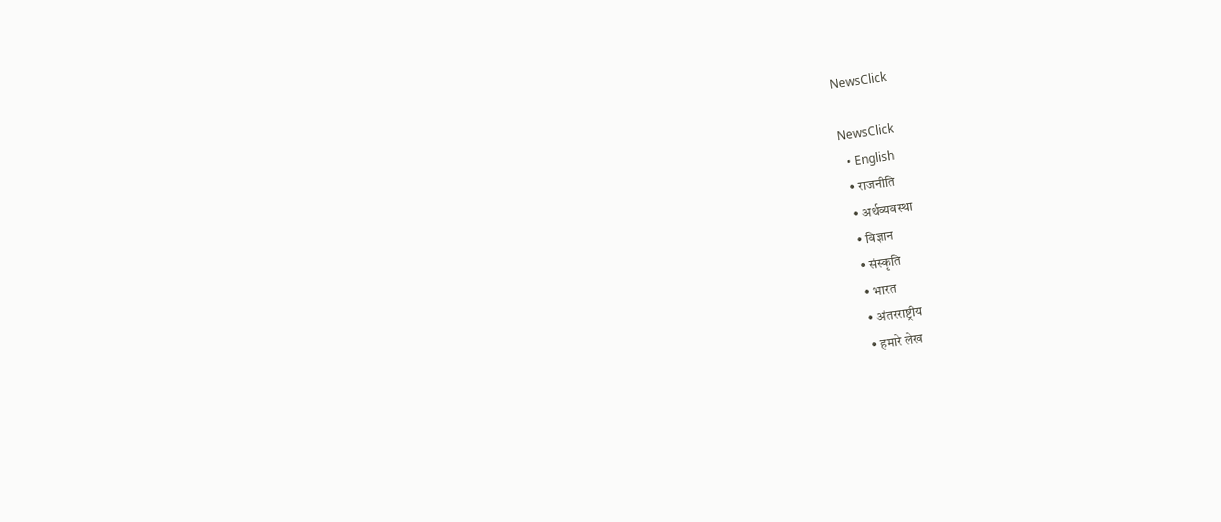NewsClick

NewsClick
  • English
  • राजनीति
  • अर्थव्यवस्था
  • विज्ञान
  • संस्कृति
  • भारत
  • अंतरराष्ट्रीय
  • हमारे लेख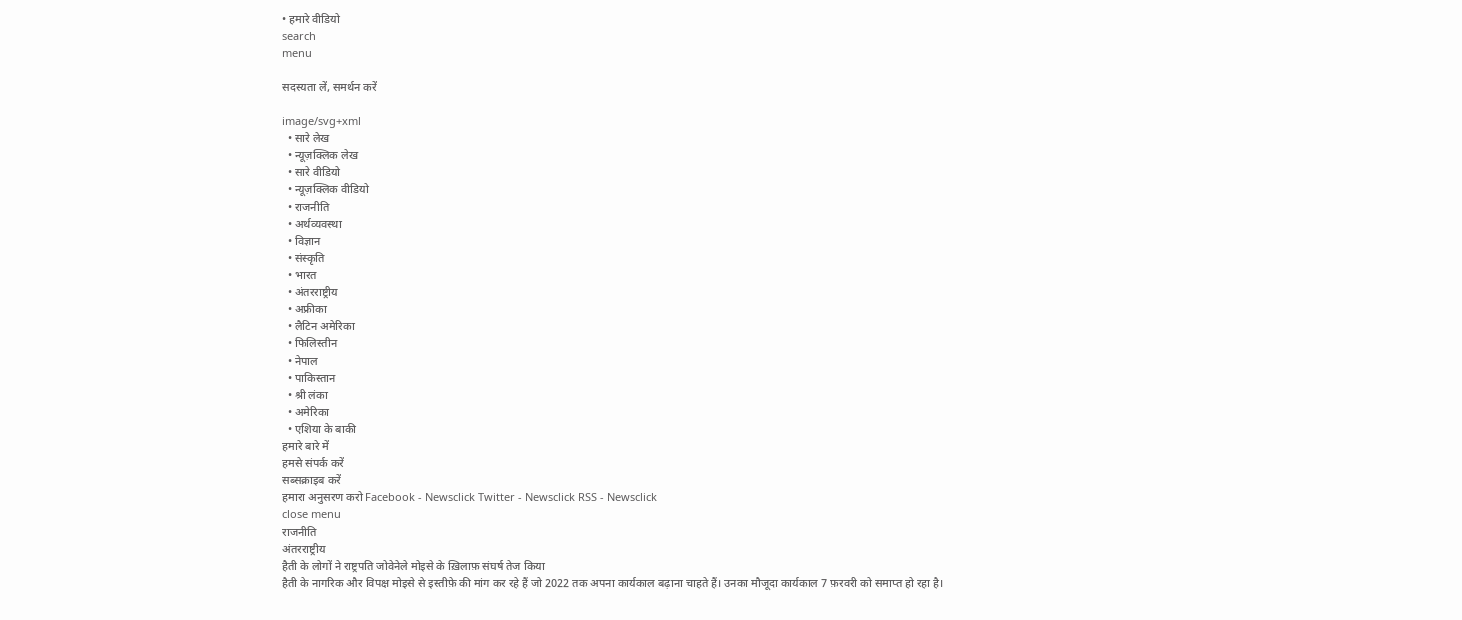• हमारे वीडियो
search
menu

सदस्यता लें, समर्थन करें

image/svg+xml
  • सारे लेख
  • न्यूज़क्लिक लेख
  • सारे वीडियो
  • न्यूज़क्लिक वीडियो
  • राजनीति
  • अर्थव्यवस्था
  • विज्ञान
  • संस्कृति
  • भारत
  • अंतरराष्ट्रीय
  • अफ्रीका
  • लैटिन अमेरिका
  • फिलिस्तीन
  • नेपाल
  • पाकिस्तान
  • श्री लंका
  • अमेरिका
  • एशिया के बाकी
हमारे बारे में
हमसे संपर्क करें
सब्सक्राइब करें
हमारा अनुसरण करो Facebook - Newsclick Twitter - Newsclick RSS - Newsclick
close menu
राजनीति
अंतरराष्ट्रीय
हैती के लोगों ने राष्ट्रपति जोवेनेले मोइसे के ख़िलाफ़ संघर्ष तेज किया
हैती के नागरिक और विपक्ष मोइसे से इस्तीफ़े की मांग कर रहे हैं जो 2022 तक अपना कार्यकाल बढ़ाना चाहते हैं। उनका मौजूदा कार्यकाल 7 फ़रवरी को समाप्त हो रहा है।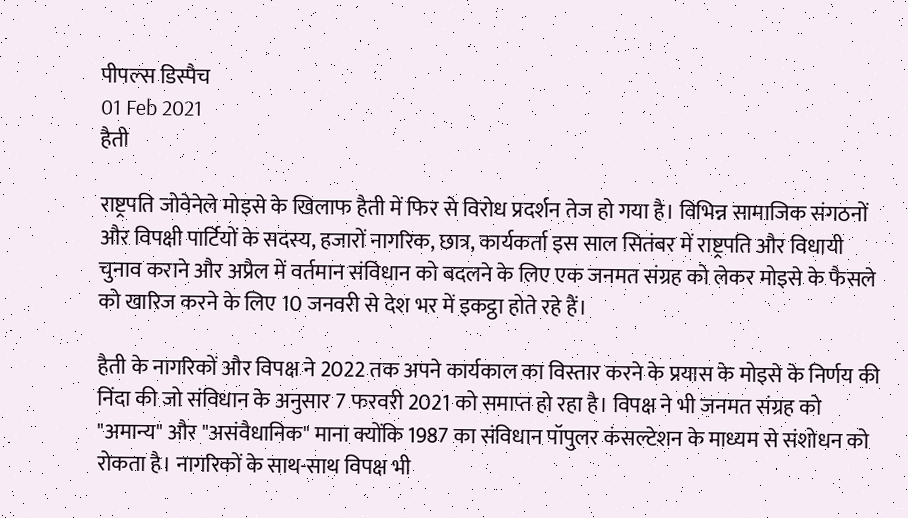पीपल्स डिस्पैच
01 Feb 2021
हैती

राष्ट्रपति जोवेनेले मोइसे के खिलाफ हैती में फिर से विरोध प्रदर्शन तेज हो गया है। विभिन्न सामाजिक संगठनों और विपक्षी पार्टियों के सदस्य, हजारों नागरिक, छात्र, कार्यकर्ता इस साल सितंबर में राष्ट्रपति और विधायी चुनाव कराने और अप्रैल में वर्तमान संविधान को बदलने के लिए एक जनमत संग्रह को लेकर मोइसे के फैसले को खारिज करने के लिए 10 जनवरी से देश भर में इकट्ठा होते रहे हैं।

हैती के नागरिकों और विपक्ष ने 2022 तक अपने कार्यकाल का विस्तार करने के प्रयास के मोइसे के निर्णय की निंदा की जो संविधान के अनुसार 7 फरवरी 2021 को समाप्त हो रहा है। विपक्ष ने भी जनमत संग्रह को "अमान्य" और "असंवैधानिक" माना क्योंकि 1987 का संविधान पॉपुलर कंसल्टेशन के माध्यम से संशोधन को रोकता है। नागरिकों के साथ-साथ विपक्ष भी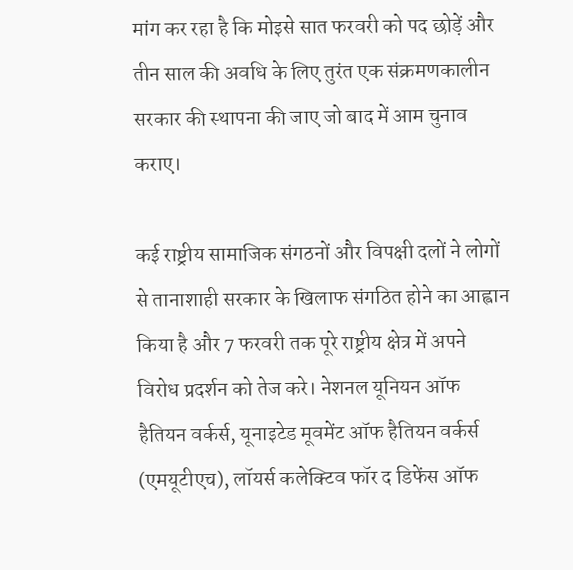मांग कर रहा है कि मोइसे सात फरवरी को पद छोड़ें और तीन साल की अवधि के लिए तुरंत एक संक्रमणकालीन सरकार की स्थापना की जाए जो बाद में आम चुनाव कराए।

कई राष्ट्रीय सामाजिक संगठनों और विपक्षी दलों ने लोगों से तानाशाही सरकार के खिलाफ संगठित होने का आह्वान किया है और 7 फरवरी तक पूरे राष्ट्रीय क्षेत्र में अपने विरोध प्रदर्शन को तेज करे। नेशनल यूनियन ऑफ हैतियन वर्कर्स, यूनाइटेड मूवमेंट ऑफ हैतियन वर्कर्स (एमयूटीएच), लॉयर्स कलेक्टिव फॉर द डिफेंस ऑफ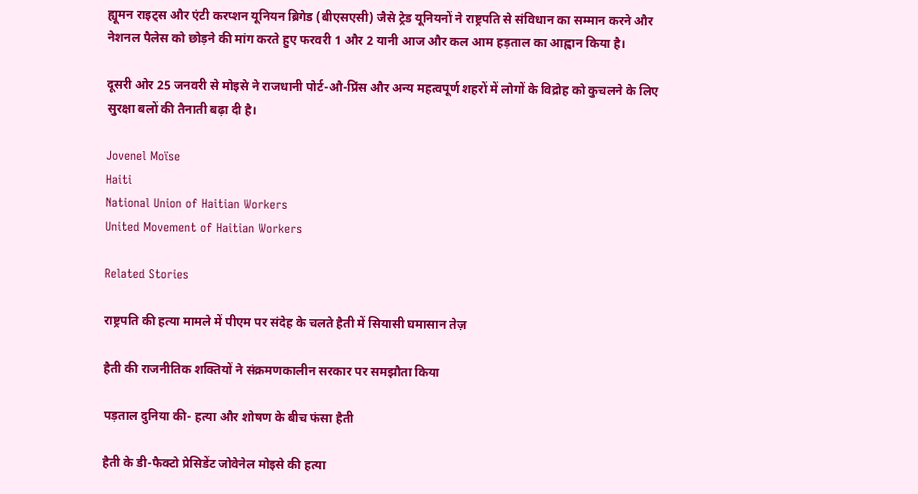ह्यूमन राइट्स और एंटी करप्शन यूनियन ब्रिगेड (बीएसएसी) जैसे ट्रेड यूनियनों ने राष्ट्रपति से संविधान का सम्मान करने और नेशनल पैलेस को छोड़ने की मांग करते हुए फरवरी 1 और 2 यानी आज और कल आम हड़ताल का आह्वान किया है।

दूसरी ओर 25 जनवरी से मोइसे ने राजधानी पोर्ट-औ-प्रिंस और अन्य महत्वपूर्ण शहरों में लोगों के विद्रोह को कुचलने के लिए सुरक्षा बलों की तैनाती बढ़ा दी है।

Jovenel Moïse
Haiti
National Union of Haitian Workers
United Movement of Haitian Workers

Related Stories

राष्ट्रपति की हत्या मामले में पीएम पर संदेह के चलते हैती में सियासी घमासान तेज़

हैती की राजनीतिक शक्तियों ने संक्रमणकालीन सरकार पर समझौता किया

पड़ताल दुनिया की- हत्या और शोषण के बीच फंसा हैती

हैती के डी-फैक्टो प्रेसिडेंट जोवेनेल मोइसे की हत्या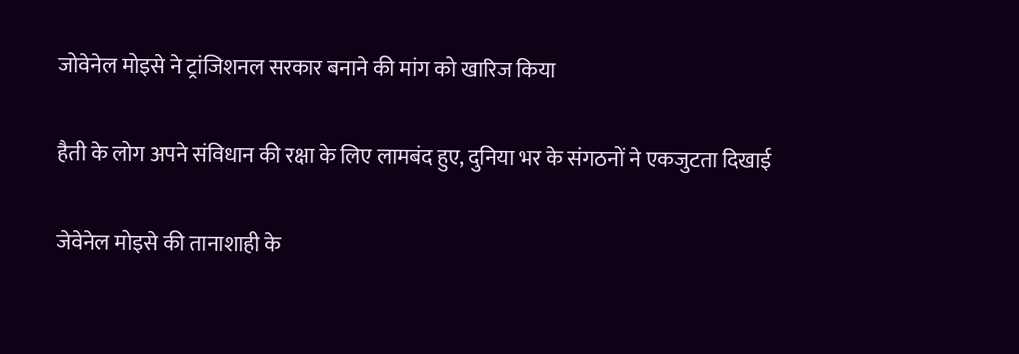जोवेनेल मोइसे ने ट्रांजिशनल सरकार बनाने की मांग को खारिज किया

हैती के लोग अपने संविधान की रक्षा के लिए लामबंद हुए, दुनिया भर के संगठनों ने एकजुटता दिखाई

जेवेनेल मोइसे की तानाशाही के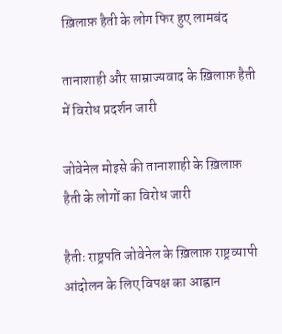ख़िलाफ़ हैती के लोग फिर हुए लामबंद

तानाशाही और साम्राज्यवाद के ख़िलाफ़ हैती में विरोध प्रदर्शन जारी

जोवेनेल मोइसे की तानाशाही के ख़िलाफ़ हैती के लोगों का विरोध जारी

हैतीः राष्ट्रपति जोवेनेल के ख़िलाफ़ राष्ट्रव्यापी आंदोलन के लिए विपक्ष का आह्वान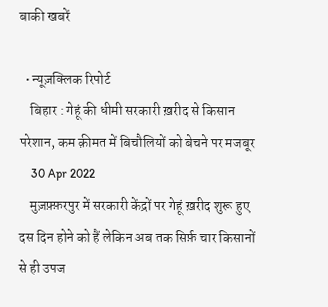बाकी खबरें

  • न्यूज़क्लिक रिपोर्ट
    बिहार : गेहूं की धीमी सरकारी ख़रीद से किसान परेशान, कम क़ीमत में बिचौलियों को बेचने पर मजबूर
    30 Apr 2022
    मुज़फ़्फ़रपुर में सरकारी केंद्रों पर गेहूं ख़रीद शुरू हुए दस दिन होने को हैं लेकिन अब तक सिर्फ़ चार किसानों से ही उपज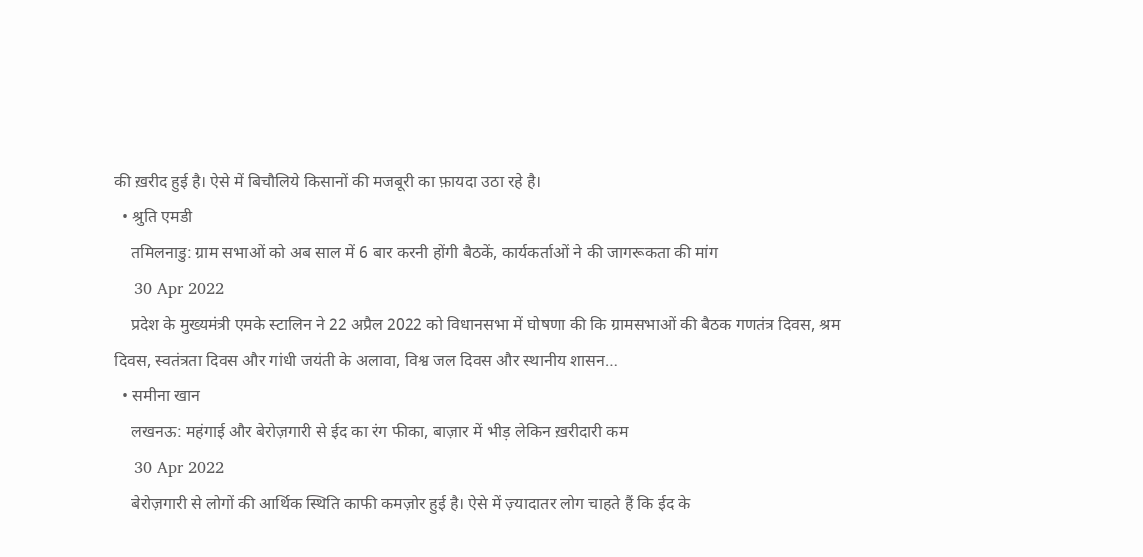की ख़रीद हुई है। ऐसे में बिचौलिये किसानों की मजबूरी का फ़ायदा उठा रहे है।
  • श्रुति एमडी
    तमिलनाडु: ग्राम सभाओं को अब साल में 6 बार करनी होंगी बैठकें, कार्यकर्ताओं ने की जागरूकता की मांग
    30 Apr 2022
    प्रदेश के मुख्यमंत्री एमके स्टालिन ने 22 अप्रैल 2022 को विधानसभा में घोषणा की कि ग्रामसभाओं की बैठक गणतंत्र दिवस, श्रम दिवस, स्वतंत्रता दिवस और गांधी जयंती के अलावा, विश्व जल दिवस और स्थानीय शासन…
  • समीना खान
    लखनऊ: महंगाई और बेरोज़गारी से ईद का रंग फीका, बाज़ार में भीड़ लेकिन ख़रीदारी कम
    30 Apr 2022
    बेरोज़गारी से लोगों की आर्थिक स्थिति काफी कमज़ोर हुई है। ऐसे में ज़्यादातर लोग चाहते हैं कि ईद के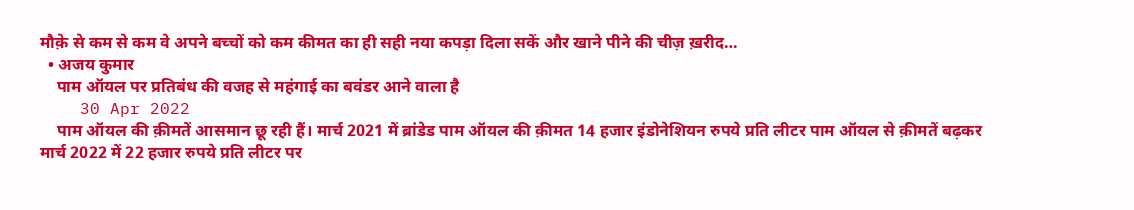मौक़े से कम से कम वे अपने बच्चों को कम कीमत का ही सही नया कपड़ा दिला सकें और खाने पीने की चीज़ ख़रीद…
  • अजय कुमार
    पाम ऑयल पर प्रतिबंध की वजह से महंगाई का बवंडर आने वाला है
    30 Apr 2022
    पाम ऑयल की क़ीमतें आसमान छू रही हैं। मार्च 2021 में ब्रांडेड पाम ऑयल की क़ीमत 14 हजार इंडोनेशियन रुपये प्रति लीटर पाम ऑयल से क़ीमतें बढ़कर मार्च 2022 में 22 हजार रुपये प्रति लीटर पर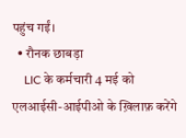पहुंच गईं।
  • रौनक छाबड़ा
    LIC के कर्मचारी 4 मई को एलआईसी-आईपीओ के ख़िलाफ़ करेंगे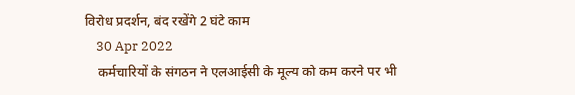विरोध प्रदर्शन, बंद रखेंगे 2 घंटे काम
    30 Apr 2022
    कर्मचारियों के संगठन ने एलआईसी के मूल्य को कम करने पर भी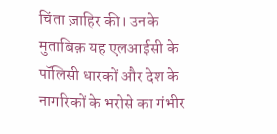चिंता ज़ाहिर की। उनके मुताबिक़ यह एलआईसी के पॉलिसी धारकों और देश के नागरिकों के भरोसे का गंभीर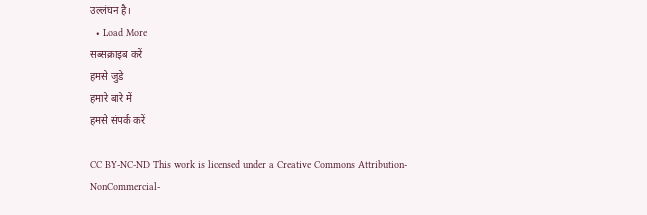उल्लंघन है।
  • Load More
सब्सक्राइब करें
हमसे जुडे
हमारे बारे में
हमसे संपर्क करें

CC BY-NC-ND This work is licensed under a Creative Commons Attribution-NonCommercial-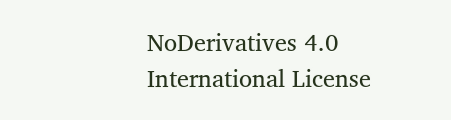NoDerivatives 4.0 International License